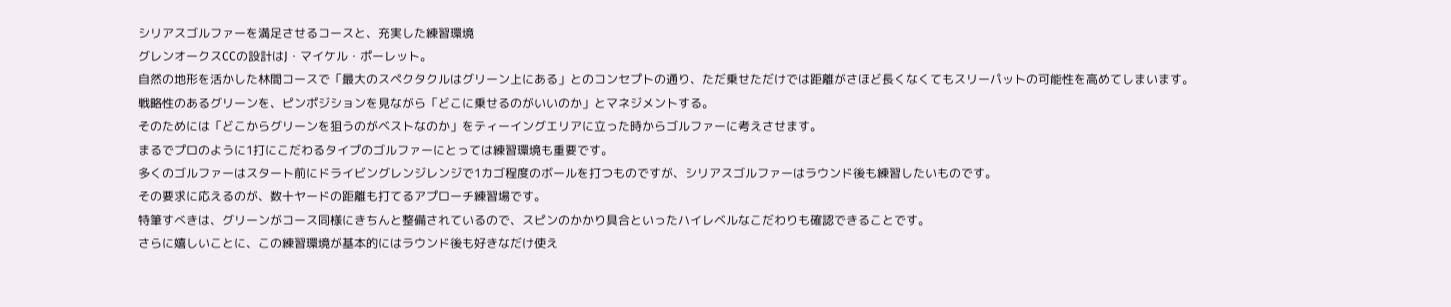シリアスゴルファーを満足させるコースと、充実した練習環境
グレンオークスCCの設計はJ・マイケル・ポーレット。
自然の地形を活かした林間コースで「最大のスペクタクルはグリーン上にある」とのコンセプトの通り、ただ乗せただけでは距離がさほど長くなくてもスリーパットの可能性を高めてしまいます。
戦略性のあるグリーンを、ピンポジションを見ながら「どこに乗せるのがいいのか」とマネジメントする。
そのためには「どこからグリーンを狙うのがベストなのか」をティーイングエリアに立った時からゴルファーに考えさせます。
まるでプロのように1打にこだわるタイプのゴルファーにとっては練習環境も重要です。
多くのゴルファーはスタート前にドライビングレンジレンジで1カゴ程度のボールを打つものですが、シリアスゴルファーはラウンド後も練習したいものです。
その要求に応えるのが、数十ヤードの距離も打てるアプローチ練習場です。
特筆すべきは、グリーンがコース同様にきちんと整備されているので、スピンのかかり具合といったハイレベルなこだわりも確認できることです。
さらに嬉しいことに、この練習環境が基本的にはラウンド後も好きなだけ使え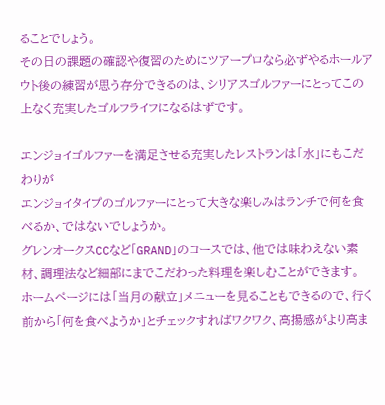ることでしょう。
その日の課題の確認や復習のためにツアープロなら必ずやるホールアウト後の練習が思う存分できるのは、シリアスゴルファーにとってこの上なく充実したゴルフライフになるはずです。

エンジョイゴルファーを満足させる充実したレストランは「水」にもこだわりが
エンジョイタイプのゴルファーにとって大きな楽しみはランチで何を食べるか、ではないでしょうか。
グレンオークスCCなど「GRAND」のコースでは、他では味わえない素材、調理法など細部にまでこだわった料理を楽しむことができます。
ホームページには「当月の献立」メニューを見ることもできるので、行く前から「何を食べようか」とチェックすればワクワク、高揚感がより高ま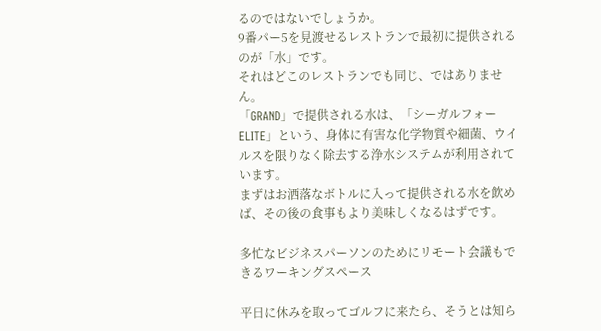るのではないでしょうか。
9番パー5を見渡せるレストランで最初に提供されるのが「水」です。
それはどこのレストランでも同じ、ではありません。
「GRAND」で提供される水は、「シーガルフォーELITE」という、身体に有害な化学物質や細菌、ウイルスを限りなく除去する浄水システムが利用されています。
まずはお洒落なボトルに入って提供される水を飲めば、その後の食事もより美味しくなるはずです。

多忙なビジネスパーソンのためにリモート会議もできるワーキングスペース

平日に休みを取ってゴルフに来たら、そうとは知ら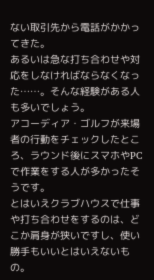ない取引先から電話がかかってきた。
あるいは急な打ち合わせや対応をしなければならなくなった……。そんな経験がある人も多いでしょう。
アコーディア・ゴルフが来場者の行動をチェックしたところ、ラウンド後にスマホやPCで作業をする人が多かったそうです。
とはいえクラブハウスで仕事や打ち合わせをするのは、どこか肩身が狭いですし、使い勝手もいいとはいえないもの。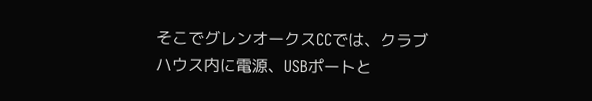そこでグレンオークスCCでは、クラブハウス内に電源、USBポートと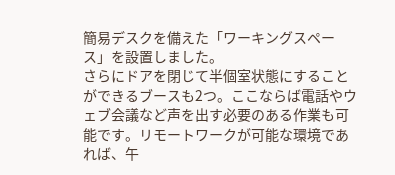簡易デスクを備えた「ワーキングスペース」を設置しました。
さらにドアを閉じて半個室状態にすることができるブースも2つ。ここならば電話やウェブ会議など声を出す必要のある作業も可能です。リモートワークが可能な環境であれば、午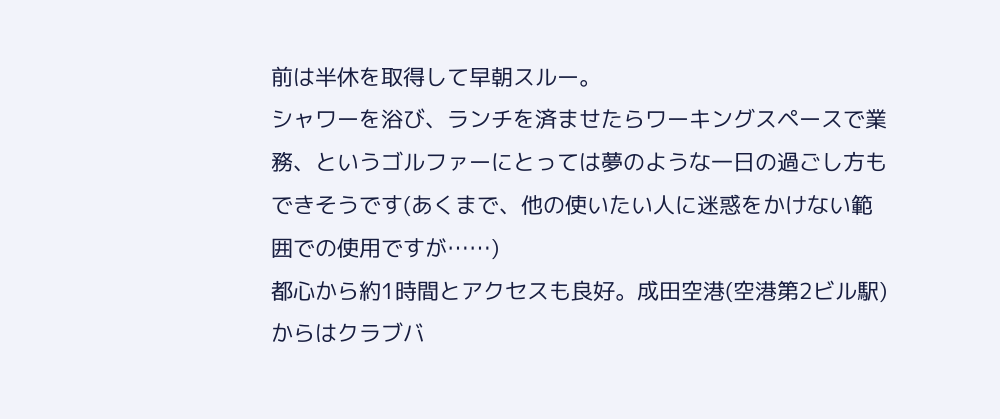前は半休を取得して早朝スルー。
シャワーを浴び、ランチを済ませたらワーキングスペースで業務、というゴルファーにとっては夢のような一日の過ごし方もできそうです(あくまで、他の使いたい人に迷惑をかけない範囲での使用ですが……)
都心から約1時間とアクセスも良好。成田空港(空港第2ビル駅)からはクラブバ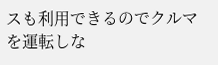スも利用できるのでクルマを運転しな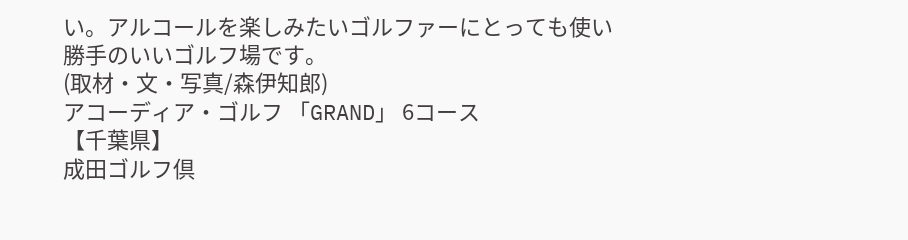い。アルコールを楽しみたいゴルファーにとっても使い勝手のいいゴルフ場です。
(取材・文・写真/森伊知郎)
アコーディア・ゴルフ 「GRAND」 6コース
【千葉県】
成田ゴルフ倶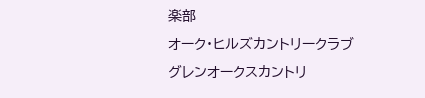楽部
オーク・ヒルズカントリークラブ
グレンオークスカントリ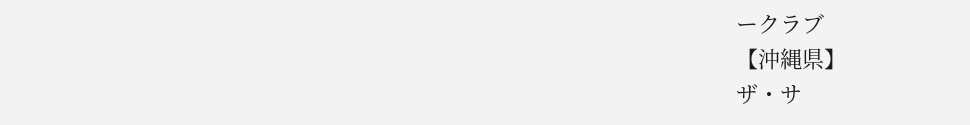ークラブ
【沖縄県】
ザ・サ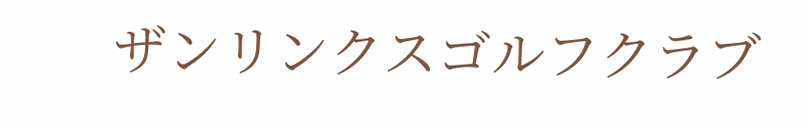ザンリンクスゴルフクラブ